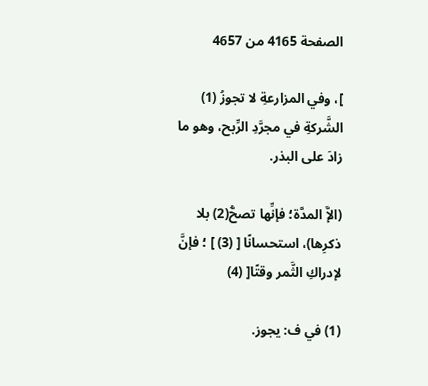الصفحة 4165 من 4657

]، وفي المزارعةِ لا تجوزُ (1) الشَّركةِ في مجرَّدِ الرِّبح، وهو ما زادَ على البذر.

(الإَّ المدَّة؛ فإنِّها تصحُّ(2) بلا ذكرِها)، استحسانًا [ (3) ] ؛ فإنَّ لإدراكِ الثَّمر وقتًا[ (4)

(1) في ف: يجوز.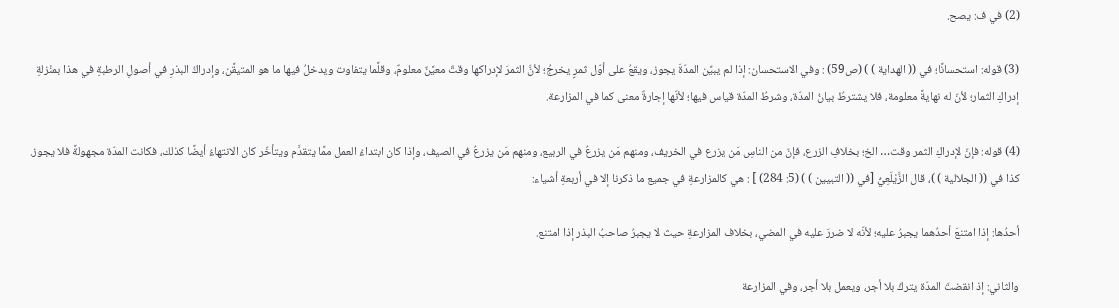(2) في ف: يصح.

(3) قوله: استحسانًا؛ في (( الهداية ) ) (ص59) : وفي الاستحسان: إذا لم يبيِّن المدّةَ يجوز، ويقعُ على أوّل ثمرٍ يخرجُ؛ لأنَّ الثمرَ لإدراكها وقتٌ معيَّنٌ معلومٌ، وقلَّما يتفاوت ويدخلُ فيها ما هو المتيقَّن، وإدراكُ البذرِ في أصولِ الرطبةِ في هذا بمنْزلةِ إدراكِ الثمار؛ لأنّ له نهايةً معلومة، فلا يشترطُ بيانُ المدّة، وشرطُ المدّة قياس فيها؛ لأنّها إجارةٌ معنى كما في المزارعة.

(4) قوله: فإنّ لإدراكِ الثمر وقت… الخ؛ بخلافِ الزرع، فإنّ من الناسِ مَن يزرع في الخريف، ومنهم مَن يزرعُ في الربيع، ومنهم مَن يزرعُ في الصيف، وإذا كان ابتداءُ العمل ممَّا يتقدَّم ويتأخّر كان الانتهاءُ أيضًا كذلك، فكانت المدّة مجهولةً فلا يجوز. كذا في (( الجلالية ) )، قال الزَّيْلَعِيُّ [في (( التبيين ) ) (5: 284) ] : هي كالمزارعةِ في جميع ما ذكرنا إلا في أربعةِ أشياء:

أحدُها: إذا امتنعَ أحدُهما يجبرُ عليه؛ لأنّه لا ضررَ عليه في المضي، بخلاف المزارعةِ حيث لا يجبرُ صاحبُ البذر إذا امتنع.

والثاني: إذ انقضتَ المدّة يتركُ بلا أجر، ويعمل بلا أجر، وفي المزارعة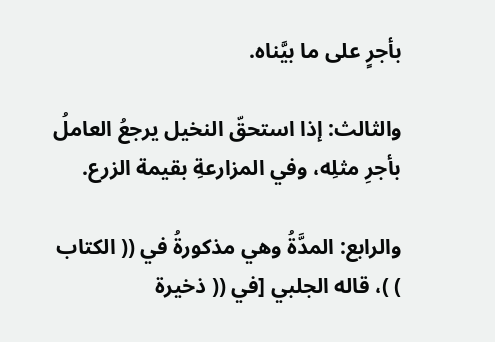بأجرٍ على ما بيَّناه.

والثالث: إذا استحقّ النخيل يرجعُ العاملُ بأجرِ مثلِه، وفي المزارعةِ بقيمة الزرع.

والرابع: المدَّةُ وهي مذكورةُ في (( الكتاب ) )، قاله الجلبي [في (( ذخيرة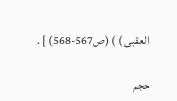العقبى ) ) (ص567-568) ] .

حجم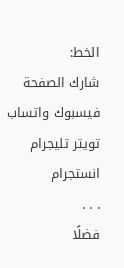الخط:
شارك الصفحة
فيسبوك واتساب تويتر تليجرام انستجرام
. . .
فضلًا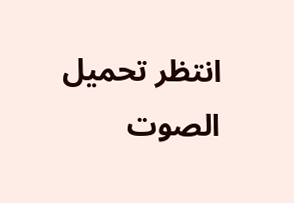انتظر تحميل الصوت